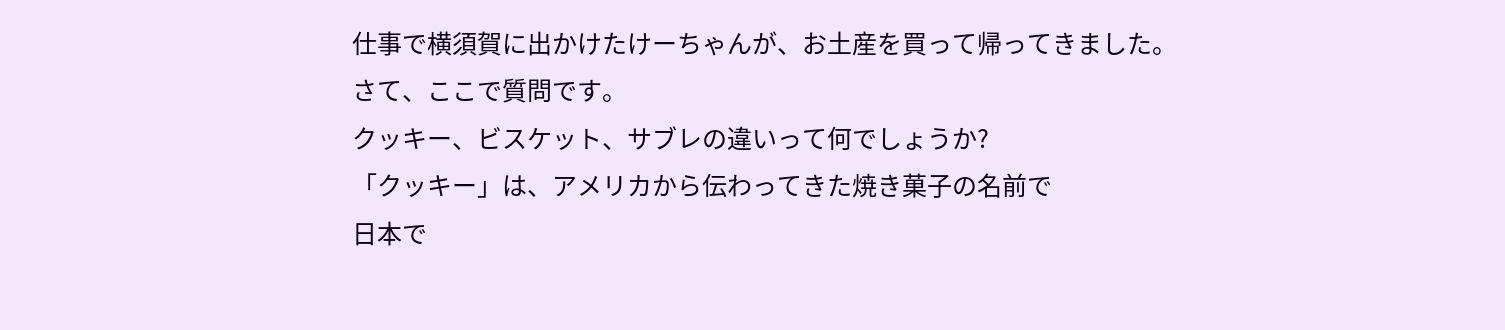仕事で横須賀に出かけたけーちゃんが、お土産を買って帰ってきました。
さて、ここで質問です。
クッキー、ビスケット、サブレの違いって何でしょうか?
「クッキー」は、アメリカから伝わってきた焼き菓子の名前で
日本で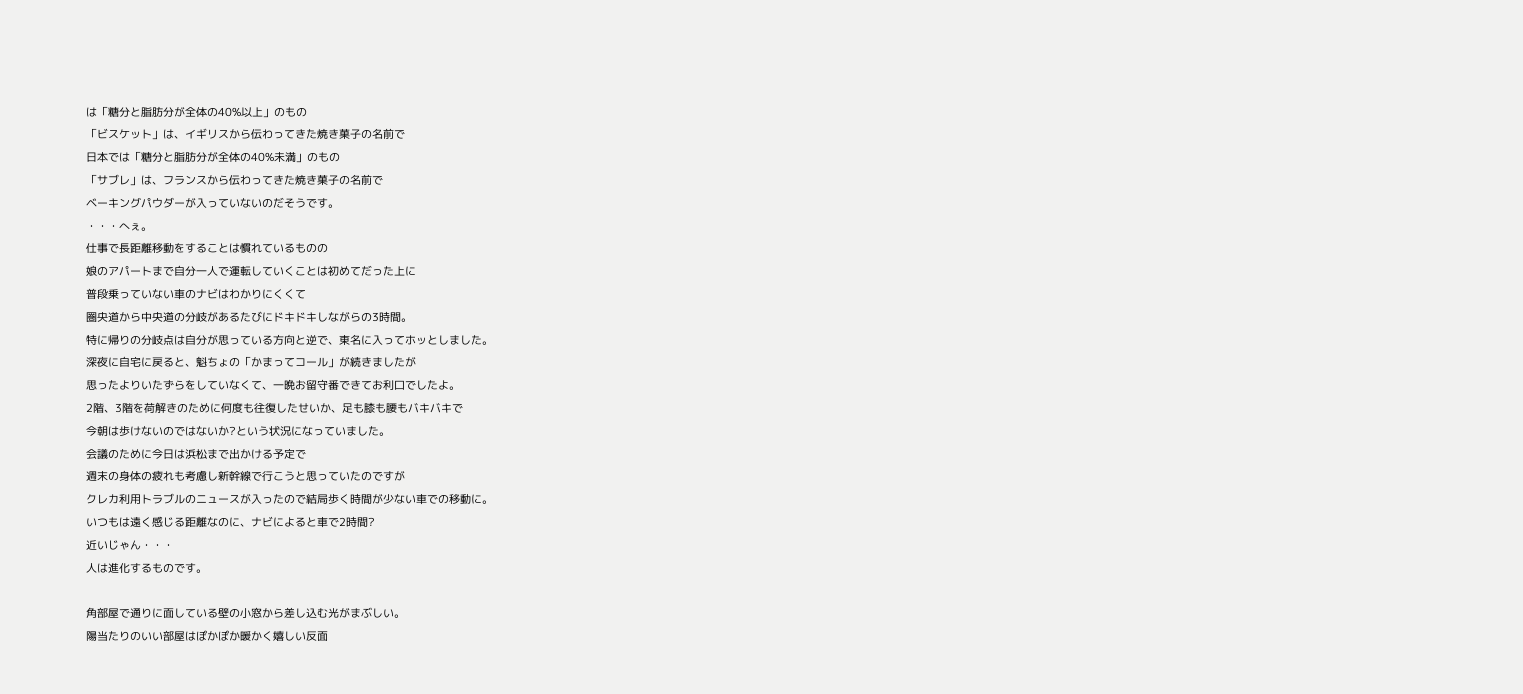は「糖分と脂肪分が全体の40%以上」のもの
「ビスケット」は、イギリスから伝わってきた焼き菓子の名前で
日本では「糖分と脂肪分が全体の40%未満」のもの
「サブレ」は、フランスから伝わってきた焼き菓子の名前で
ベーキングパウダーが入っていないのだそうです。
・・・へぇ。
仕事で長距離移動をすることは慣れているものの
娘のアパートまで自分一人で運転していくことは初めてだった上に
普段乗っていない車のナビはわかりにくくて
圏央道から中央道の分岐があるたびにドキドキしながらの3時間。
特に帰りの分岐点は自分が思っている方向と逆で、東名に入ってホッとしました。
深夜に自宅に戻ると、魁ちょの「かまってコール」が続きましたが
思ったよりいたずらをしていなくて、一晩お留守番できてお利口でしたよ。
2階、3階を荷解きのために何度も往復したせいか、足も膝も腰もバキバキで
今朝は歩けないのではないか?という状況になっていました。
会議のために今日は浜松まで出かける予定で
週末の身体の疲れも考慮し新幹線で行こうと思っていたのですが
クレカ利用トラブルのニュースが入ったので結局歩く時間が少ない車での移動に。
いつもは遠く感じる距離なのに、ナビによると車で2時間?
近いじゃん・・・
人は進化するものです。

角部屋で通りに面している壁の小窓から差し込む光がまぶしい。
陽当たりのいい部屋はぽかぽか暖かく嬉しい反面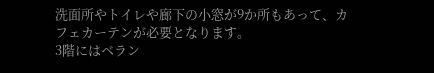洗面所やトイレや廊下の小窓が9か所もあって、カフェカーテンが必要となります。
3階にはベラン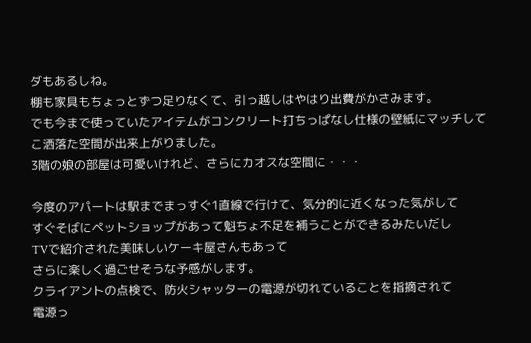ダもあるしね。
棚も家具もちょっとずつ足りなくて、引っ越しはやはり出費がかさみます。
でも今まで使っていたアイテムがコンクリート打ちっぱなし仕様の壁紙にマッチして
こ洒落た空間が出来上がりました。
3階の娘の部屋は可愛いけれど、さらにカオスな空間に・・・

今度のアパートは駅までまっすぐ1直線で行けて、気分的に近くなった気がして
すぐそばにペットショップがあって魁ちょ不足を補うことができるみたいだし
TVで紹介された美味しいケーキ屋さんもあって
さらに楽しく過ごせそうな予感がします。
クライアントの点検で、防火シャッターの電源が切れていることを指摘されて
電源っ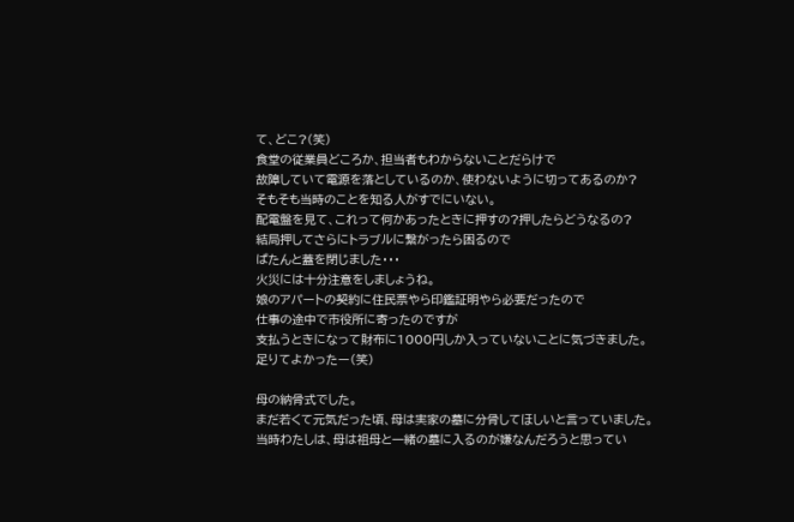て、どこ?(笑)
食堂の従業員どころか、担当者もわからないことだらけで
故障していて電源を落としているのか、使わないように切ってあるのか?
そもそも当時のことを知る人がすでにいない。
配電盤を見て、これって何かあったときに押すの?押したらどうなるの?
結局押してさらにトラブルに繋がったら困るので
ぱたんと蓋を閉じました・・・
火災には十分注意をしましょうね。
娘のアパートの契約に住民票やら印鑑証明やら必要だったので
仕事の途中で市役所に寄ったのですが
支払うときになって財布に1000円しか入っていないことに気づきました。
足りてよかったー(笑)

母の納骨式でした。
まだ若くて元気だった頃、母は実家の墓に分骨してほしいと言っていました。
当時わたしは、母は祖母と一緒の墓に入るのが嫌なんだろうと思ってい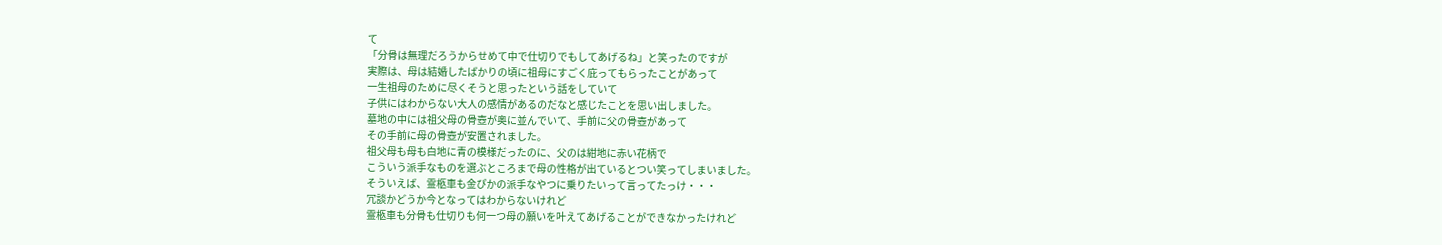て
「分骨は無理だろうからせめて中で仕切りでもしてあげるね」と笑ったのですが
実際は、母は結婚したばかりの頃に祖母にすごく庇ってもらったことがあって
一生祖母のために尽くそうと思ったという話をしていて
子供にはわからない大人の感情があるのだなと感じたことを思い出しました。
墓地の中には祖父母の骨壺が奥に並んでいて、手前に父の骨壺があって
その手前に母の骨壺が安置されました。
祖父母も母も白地に青の模様だったのに、父のは紺地に赤い花柄で
こういう派手なものを選ぶところまで母の性格が出ているとつい笑ってしまいました。
そういえば、霊柩車も金ぴかの派手なやつに乗りたいって言ってたっけ・・・
冗談かどうか今となってはわからないけれど
霊柩車も分骨も仕切りも何一つ母の願いを叶えてあげることができなかったけれど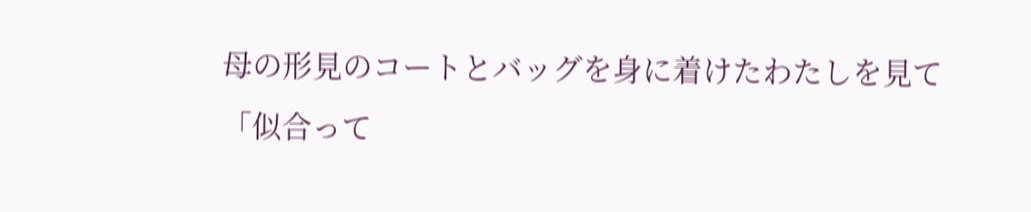母の形見のコートとバッグを身に着けたわたしを見て
「似合って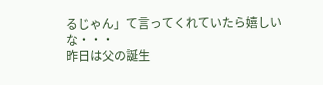るじゃん」て言ってくれていたら嬉しいな・・・
昨日は父の誕生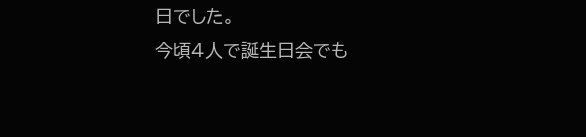日でした。
今頃4人で誕生日会でも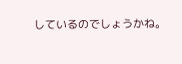しているのでしょうかね。